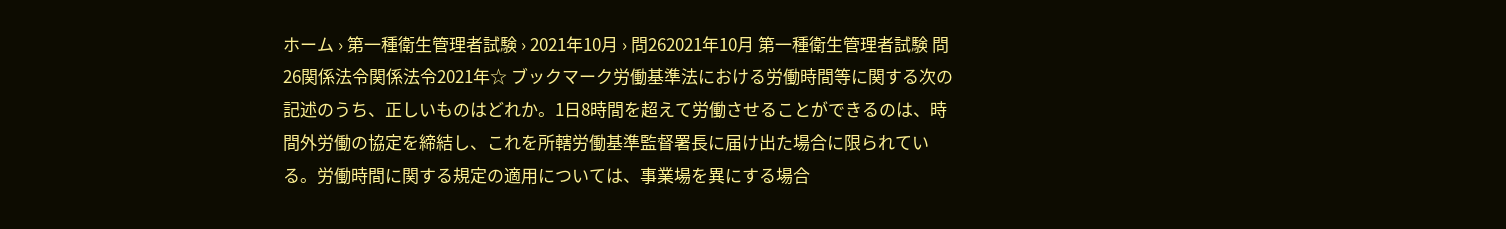ホーム › 第一種衛生管理者試験 › 2021年10月 › 問262021年10月 第一種衛生管理者試験 問26関係法令関係法令2021年☆ ブックマーク労働基準法における労働時間等に関する次の記述のうち、正しいものはどれか。1日8時間を超えて労働させることができるのは、時間外労働の協定を締結し、これを所轄労働基準監督署長に届け出た場合に限られている。労働時間に関する規定の適用については、事業場を異にする場合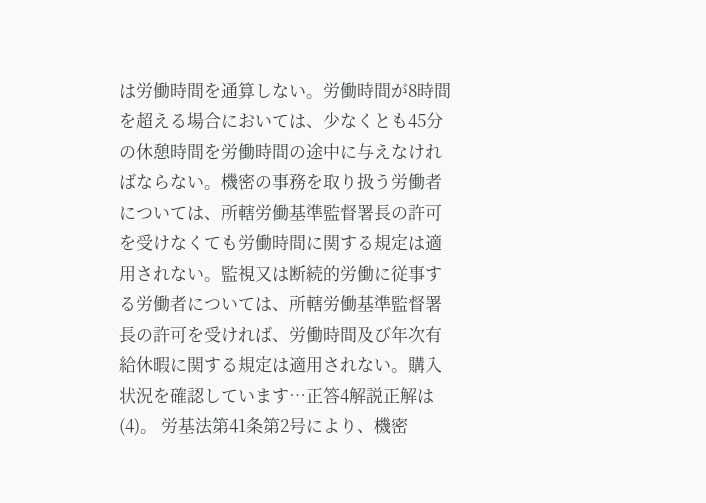は労働時間を通算しない。労働時間が8時間を超える場合においては、少なくとも45分の休憩時間を労働時間の途中に与えなければならない。機密の事務を取り扱う労働者については、所轄労働基準監督署長の許可を受けなくても労働時間に関する規定は適用されない。監視又は断続的労働に従事する労働者については、所轄労働基準監督署長の許可を受ければ、労働時間及び年次有給休暇に関する規定は適用されない。購入状況を確認しています…正答4解説正解は(4)。 労基法第41条第2号により、機密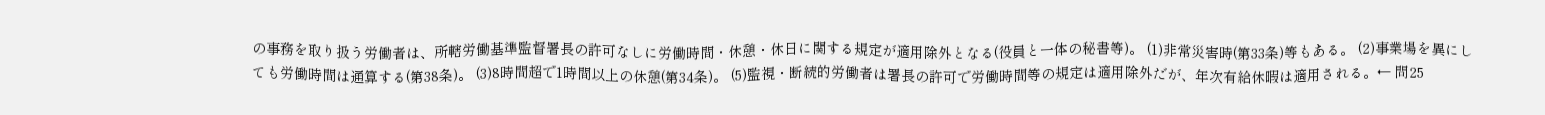の事務を取り扱う労働者は、所轄労働基準監督署長の許可なしに労働時間・休憩・休日に関する規定が適用除外となる(役員と一体の秘書等)。 (1)非常災害時(第33条)等もある。 (2)事業場を異にしても労働時間は通算する(第38条)。 (3)8時間超で1時間以上の休憩(第34条)。 (5)監視・断続的労働者は署長の許可で労働時間等の規定は適用除外だが、年次有給休暇は適用される。← 問25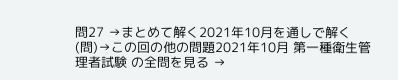問27 →まとめて解く2021年10月を通しで解く(問)→この回の他の問題2021年10月 第一種衛生管理者試験 の全問を見る →